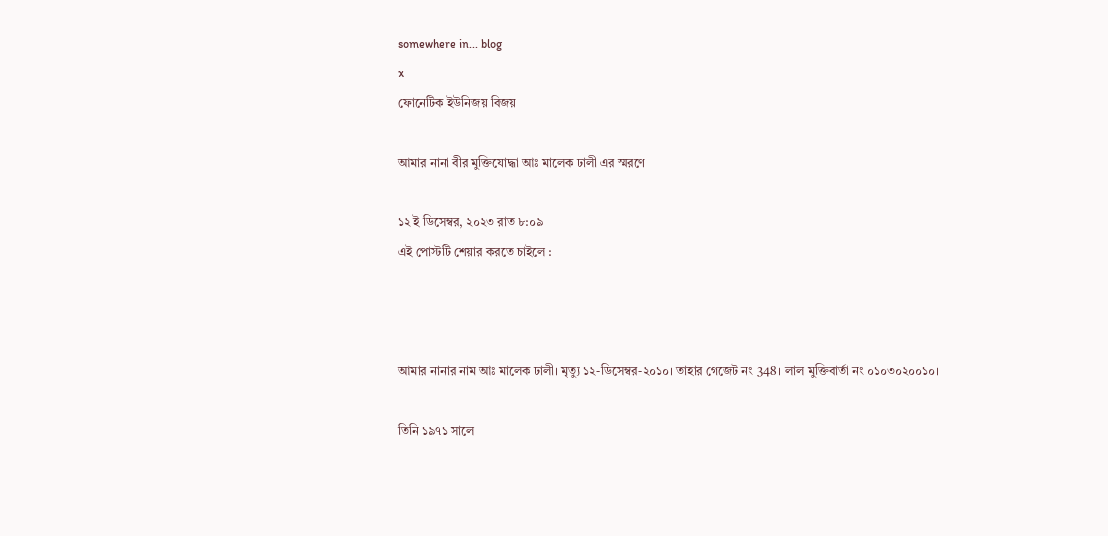somewhere in... blog
x
ফোনেটিক ইউনিজয় বিজয়

আমার নানা বীর মুক্তিযোদ্ধা আঃ মালেক ঢালী এর স্মরণে

১২ ই ডিসেম্বর, ২০২৩ রাত ৮:০৯
এই পোস্টটি শেয়ার করতে চাইলে :



আমার নানার নাম আঃ মালেক ঢালী। মৃত্যু ১২-ডিসেম্বর-২০১০। তাহার গেজেট নং 348। লাল মুক্তিবার্তা নং ০১০৩০২০০১০।

তিনি ১৯৭১ সালে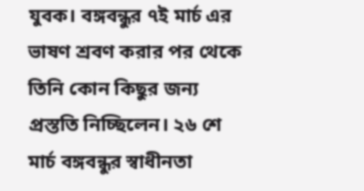যুবক। বঙ্গবন্ধুর ৭ই মার্চ এর ভাষণ শ্রবণ করার পর থেকে তিনি কোন কিছুর জন্য প্রস্ততি নিচ্ছিলেন। ২৬ শে মার্চ বঙ্গবন্ধুর স্বাধীনতা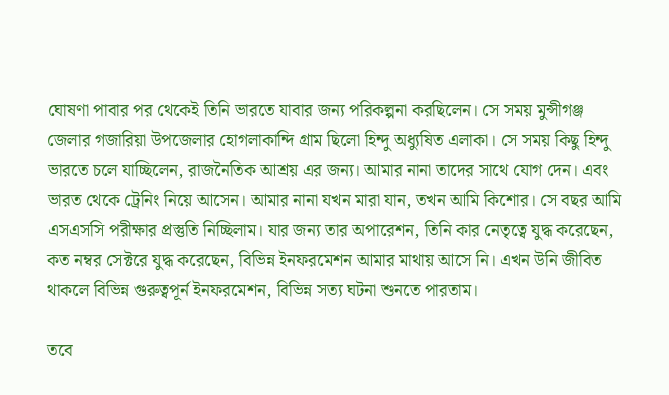ঘোষণা পাবার পর থেকেই তিনি ভারতে যাবার জন্য পরিকল্পনা করছিলেন। সে সময় মুন্সীগঞ্জ জেলার গজারিয়া উপজেলার হোগলাকান্দি গ্রাম ছিলো হিন্দু অধ্যুষিত এলাকা। সে সময় কিছু হিন্দু ভারতে চলে যাচ্ছিলেন, রাজনৈতিক আশ্রয় এর জন্য। আমার নানা তাদের সাথে যোগ দেন। এবং ভারত থেকে ট্রেনিং নিয়ে আসেন। আমার নানা যখন মারা যান, তখন আমি কিশোর। সে বছর আমি এসএসসি পরীক্ষার প্রস্তুতি নিচ্ছিলাম। যার জন্য তার অপারেশন, তিনি কার নেতৃত্বে যুদ্ধ করেছেন, কত নম্বর সেক্টরে যুদ্ধ করেছেন, বিভিন্ন ইনফরমেশন আমার মাথায় আসে নি। এখন উনি জীবিত থাকলে বিভিন্ন গুরুত্বপূর্ন ইনফরমেশন, বিভিন্ন সত্য ঘটনা শুনতে পারতাম।

তবে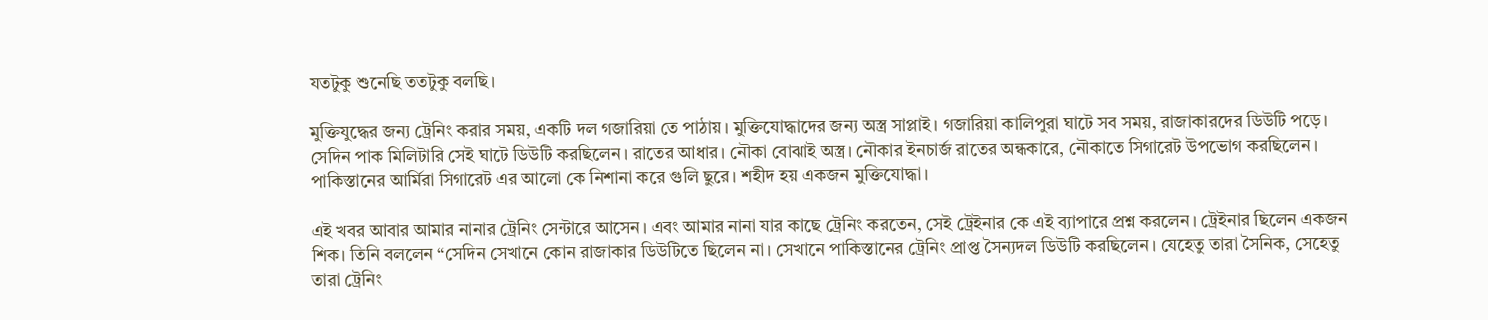যতটুকু শুনেছি ততটুকু বলছি।

মুক্তিযুদ্ধের জন্য ট্রেনিং করার সময়, একটি দল গজারিয়া তে পাঠায়। মুক্তিযোদ্ধাদের জন্য অস্ত্র সাপ্লাই। গজারিয়া কালিপুরা ঘাটে সব সময়, রাজাকারদের ডিউটি পড়ে। সেদিন পাক মিলিটারি সেই ঘাটে ডিউটি করছিলেন। রাতের আধার। নৌকা বোঝাই অস্ত্র। নৌকার ইনচার্জ রাতের অন্ধকারে, নৌকাতে সিগারেট উপভোগ করছিলেন। পাকিস্তানের আর্মিরা সিগারেট এর আলো কে নিশানা করে গুলি ছুরে। শহীদ হয় একজন মুক্তিযোদ্ধা।

এই খবর আবার আমার নানার ট্রেনিং সেন্টারে আসেন। এবং আমার নানা যার কাছে ট্রেনিং করতেন, সেই ট্রেইনার কে এই ব্যাপারে প্রশ্ন করলেন। ট্রেইনার ছিলেন একজন শিক। তিনি বললেন “সেদিন সেখানে কোন রাজাকার ডিউটিতে ছিলেন না। সেখানে পাকিস্তানের ট্রেনিং প্রাপ্ত সৈন্যদল ডিউটি করছিলেন। যেহেতু তারা সৈনিক, সেহেতু তারা ট্রেনিং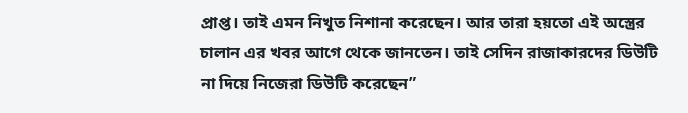প্রাপ্ত। তাই এমন নিখুত নিশানা করেছেন। আর তারা হয়তো এই অস্ত্রের চালান এর খবর আগে থেকে জানতেন। তাই সেদিন রাজাকারদের ডিউটি না দিয়ে নিজেরা ডিউটি করেছেন”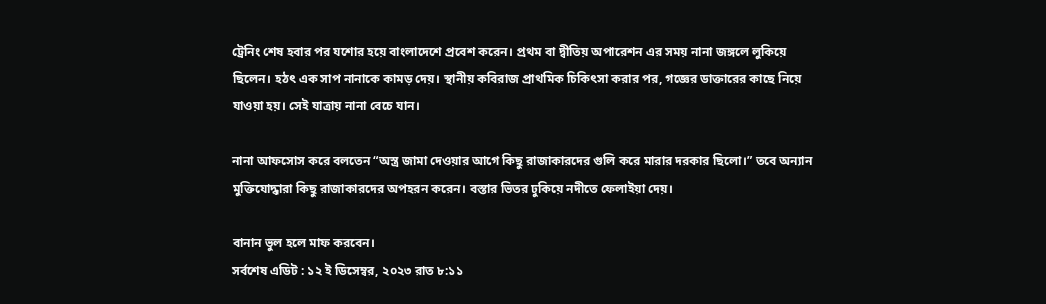ট্রেনিং শেষ হবার পর যশোর হয়ে বাংলাদেশে প্রবেশ করেন। প্রথম বা দ্বীতিয় অপারেশন এর সময় নানা জঙ্গলে লুকিয়ে ছিলেন। হঠৎ এক সাপ নানাকে কামড় দেয়। স্থানীয় কবিরাজ প্রাথমিক চিকিৎসা করার পর, গজ্ঞের ডাক্তারের কাছে নিয়ে যাওয়া হয়। সেই যাত্রায় নানা বেচে যান।

নানা আফসোস করে বলতেন “অস্ত্র জামা দেওয়ার আগে কিছু রাজাকারদের গুলি করে মারার দরকার ছিলো।” তবে অন্যান মুক্তিযোদ্ধারা কিছু রাজাকারদের অপহরন করেন। বস্তার ভিতর ঢুকিয়ে নদীতে ফেলাইয়া দেয়।

বানান ভুল হলে মাফ করবেন।
সর্বশেষ এডিট : ১২ ই ডিসেম্বর, ২০২৩ রাত ৮:১১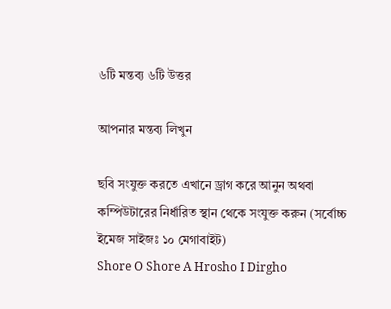৬টি মন্তব্য ৬টি উত্তর

আপনার মন্তব্য লিখুন

ছবি সংযুক্ত করতে এখানে ড্রাগ করে আনুন অথবা কম্পিউটারের নির্ধারিত স্থান থেকে সংযুক্ত করুন (সর্বোচ্চ ইমেজ সাইজঃ ১০ মেগাবাইট)
Shore O Shore A Hrosho I Dirgho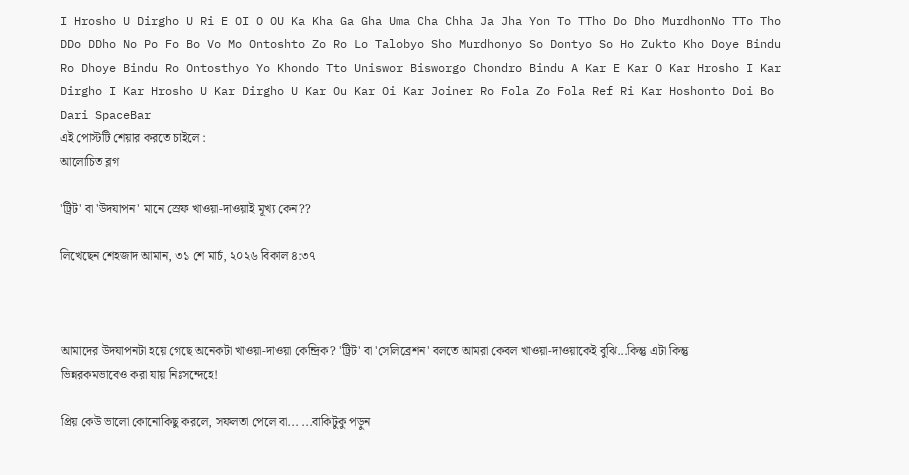I Hrosho U Dirgho U Ri E OI O OU Ka Kha Ga Gha Uma Cha Chha Ja Jha Yon To TTho Do Dho MurdhonNo TTo Tho DDo DDho No Po Fo Bo Vo Mo Ontoshto Zo Ro Lo Talobyo Sho Murdhonyo So Dontyo So Ho Zukto Kho Doye Bindu Ro Dhoye Bindu Ro Ontosthyo Yo Khondo Tto Uniswor Bisworgo Chondro Bindu A Kar E Kar O Kar Hrosho I Kar Dirgho I Kar Hrosho U Kar Dirgho U Kar Ou Kar Oi Kar Joiner Ro Fola Zo Fola Ref Ri Kar Hoshonto Doi Bo Dari SpaceBar
এই পোস্টটি শেয়ার করতে চাইলে :
আলোচিত ব্লগ

'ট্রিট' বা 'উদযাপন' মানে স্রেফ খাওয়া-দাওয়াই মূখ্য কেন??

লিখেছেন শেহজাদ আমান, ৩১ শে মার্চ, ২০২৬ বিকাল ৪:৩৭



আমাদের উদযাপনটা হয়ে গেছে অনেকটা খাওয়া-দাওয়া কেন্দ্রিক? 'ট্রিট' বা 'সেলিব্রেশন' বলতে আমরা কেবল খাওয়া-দাওয়াকেই বুঝি...কিন্তু এটা কিন্তু ভিন্নরকমভাবেও করা যায় নিঃসন্দেহে!

প্রিয় কেউ ভালো কোনোকিছু করলে, সফলতা পেলে বা... ...বাকিটুকু পড়ুন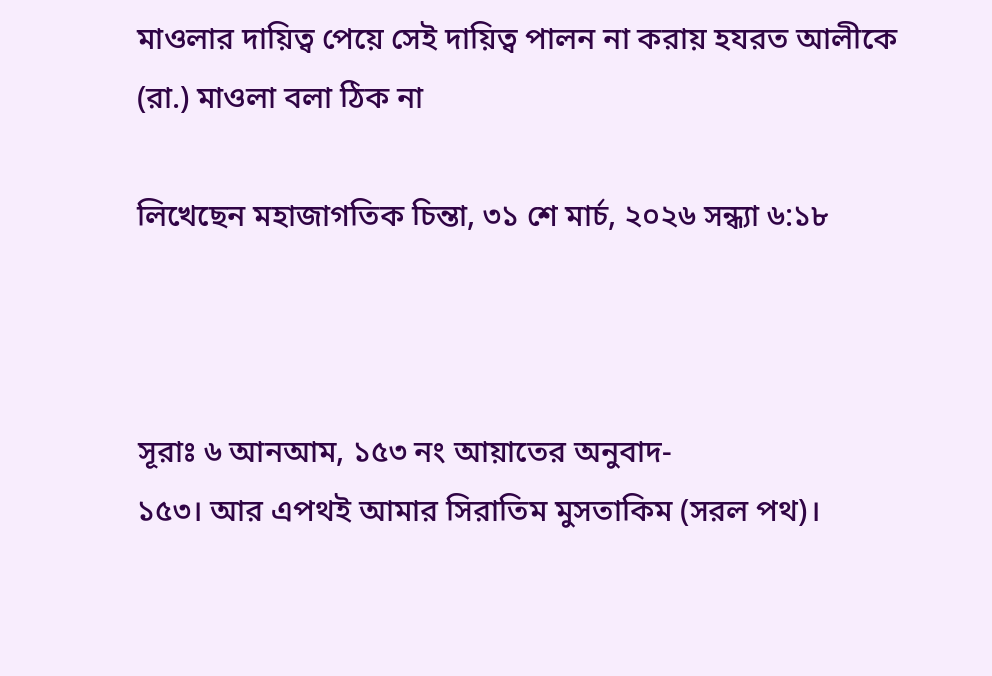মাওলার দায়িত্ব পেয়ে সেই দায়িত্ব পালন না করায় হযরত আলীকে (রা.) মাওলা বলা ঠিক না

লিখেছেন মহাজাগতিক চিন্তা, ৩১ শে মার্চ, ২০২৬ সন্ধ্যা ৬:১৮



সূরাঃ ৬ আনআম, ১৫৩ নং আয়াতের অনুবাদ-
১৫৩। আর এপথই আমার সিরাতিম মুসতাকিম (সরল পথ)।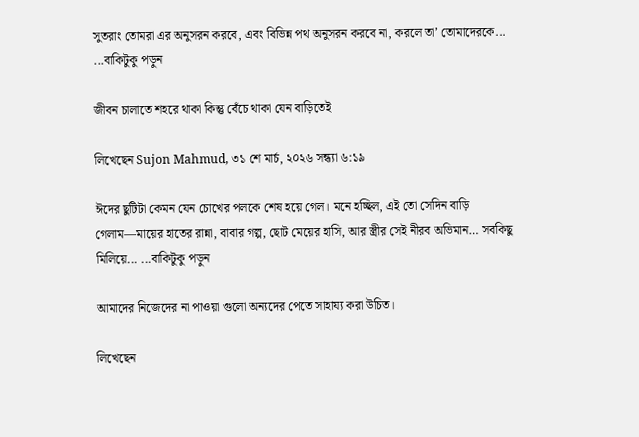সুতরাং তোমরা এর অনুসরন করবে, এবং বিভিন্ন পথ অনুসরন করবে না, করলে তা’ তোমাদেরকে... ...বাকিটুকু পড়ুন

জীবন চালাতে শহরে থাকা কিন্তু বেঁচে থাকা যেন বাড়িতেই

লিখেছেন Sujon Mahmud, ৩১ শে মার্চ, ২০২৬ সন্ধ্যা ৬:১৯

ঈদের ছুটিটা কেমন যেন চোখের পলকে শেষ হয়ে গেল। মনে হচ্ছিল, এই তো সেদিন বাড়ি গেলাম—মায়ের হাতের রান্না, বাবার গল্প, ছোট মেয়ের হাসি, আর স্ত্রীর সেই নীরব অভিমান… সবকিছু মিলিয়ে... ...বাকিটুকু পড়ুন

আমাদের নিজেদের না পাওয়া গুলো অন্যদের পেতে সাহায্য করা উচিত।

লিখেছেন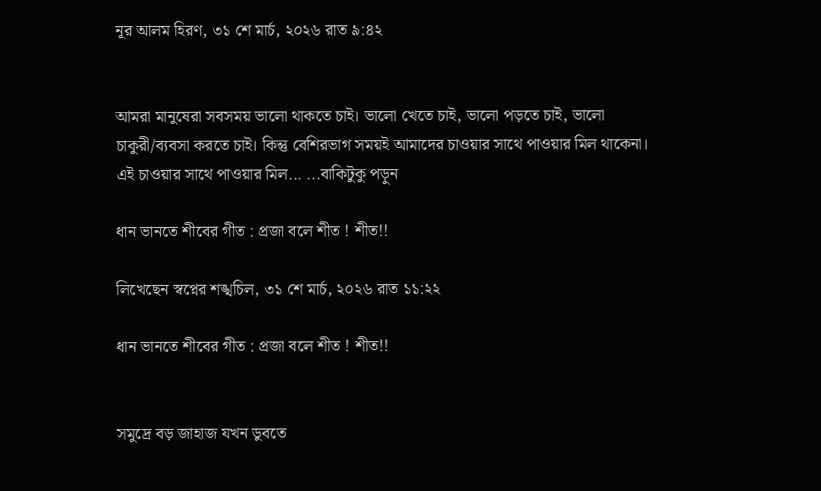নূর আলম হিরণ, ৩১ শে মার্চ, ২০২৬ রাত ৯:৪২


আমরা মানুষেরা সবসময় ভালো থাকতে চাই। ভালো খেতে চাই, ভালো পড়তে চাই, ভালো চাকুরী/ব্যবসা করতে চাই। কিন্তু বেশিরভাগ সময়ই আমাদের চাওয়ার সাথে পাওয়ার মিল থাকেনা। এই চাওয়ার সাথে পাওয়ার মিল... ...বাকিটুকু পড়ুন

ধান ভানতে শীবের গীত : প্রজা বলে শীত ! শীত!!

লিখেছেন স্বপ্নের শঙ্খচিল, ৩১ শে মার্চ, ২০২৬ রাত ১১:২২

ধান ভানতে শীবের গীত : প্রজা বলে শীত ! শীত!!


সমুদ্রে বড় জাহাজ যখন ডুবতে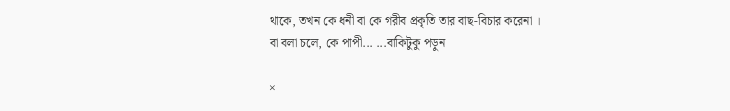থাকে, তখন কে ধনী বা কে গরীব প্রকৃতি তার বাছ-বিচার করেনা ।
বা বলা চলে, কে পাপী... ...বাকিটুকু পড়ুন

×